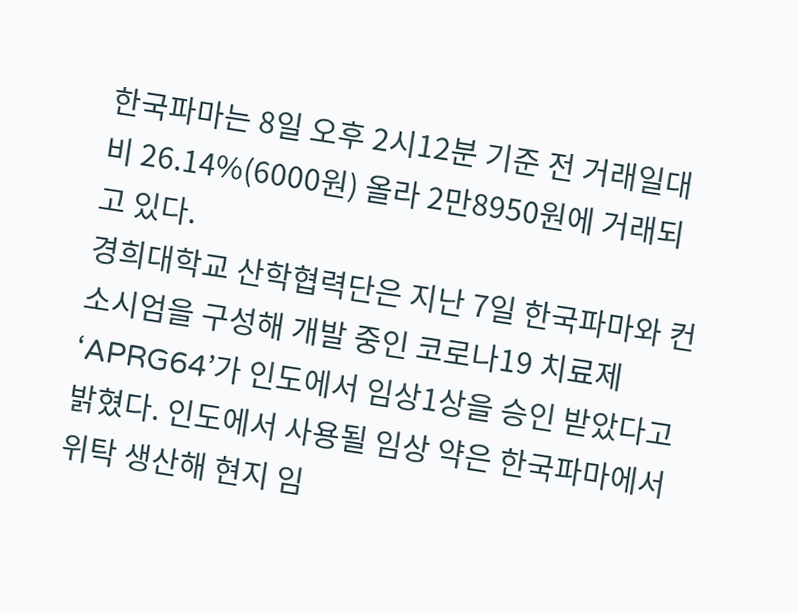한국파마는 8일 오후 2시12분 기준 전 거래일대비 26.14%(6000원) 올라 2만8950원에 거래되고 있다.
경희대학교 산학협력단은 지난 7일 한국파마와 컨소시엄을 구성해 개발 중인 코로나19 치료제 ‘APRG64’가 인도에서 임상1상을 승인 받았다고 밝혔다. 인도에서 사용될 임상 약은 한국파마에서 위탁 생산해 현지 임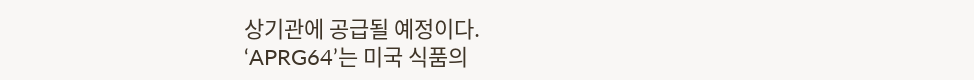상기관에 공급될 예정이다.
‘APRG64’는 미국 식품의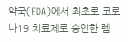약국(FDA)에서 최초로 코로나19 치료제로 승인한 렘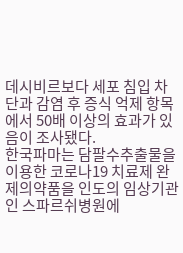데시비르보다 세포 침입 차단과 감염 후 증식 억제 항목에서 50배 이상의 효과가 있음이 조사됐다.
한국파마는 담팔수추출물을 이용한 코로나19 치료제 완제의약품을 인도의 임상기관인 스파르쉬병원에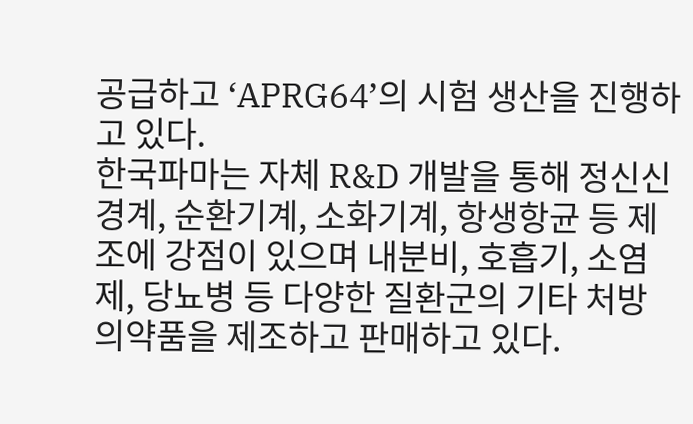공급하고 ‘APRG64’의 시험 생산을 진행하고 있다.
한국파마는 자체 R&D 개발을 통해 정신신경계, 순환기계, 소화기계, 항생항균 등 제조에 강점이 있으며 내분비, 호흡기, 소염제, 당뇨병 등 다양한 질환군의 기타 처방 의약품을 제조하고 판매하고 있다.